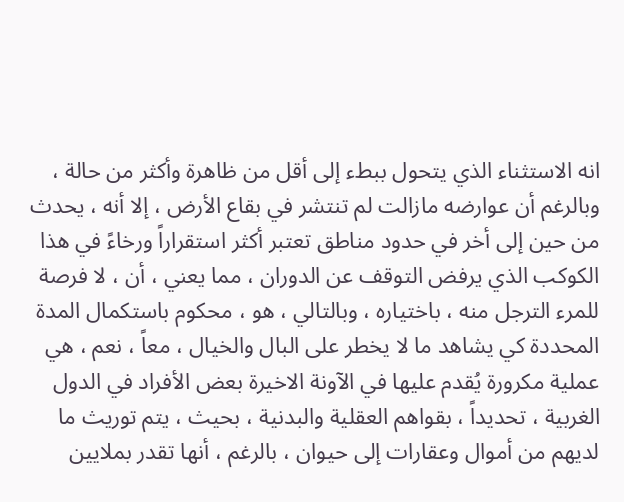انه الاستثناء الذي يتحول ببطء إلى أقل من ظاهرة وأكثر من حالة ، وبالرغم أن عوارضه مازالت لم تنتشر في بقاع الأرض ، إلا أنه ، يحدث من حين إلى أخر في حدود مناطق تعتبر أكثر استقراراً ورخاءً في هذا الكوكب الذي يرفض التوقف عن الدوران ، مما يعني ، أن ، لا فرصة للمرء الترجل منه ، باختياره ، وبالتالي ، هو ، محكوم باستكمال المدة المحددة كي يشاهد ما لا يخطر على البال والخيال ، معاً ، نعم ، هي عملية مكرورة يُقدم عليها في الآونة الاخيرة بعض الأفراد في الدول الغربية ، تحديداً ، بقواهم العقلية والبدنية ، بحيث ، يتم توريث ما لديهم من أموال وعقارات إلى حيوان ، بالرغم ، أنها تقدر بملايين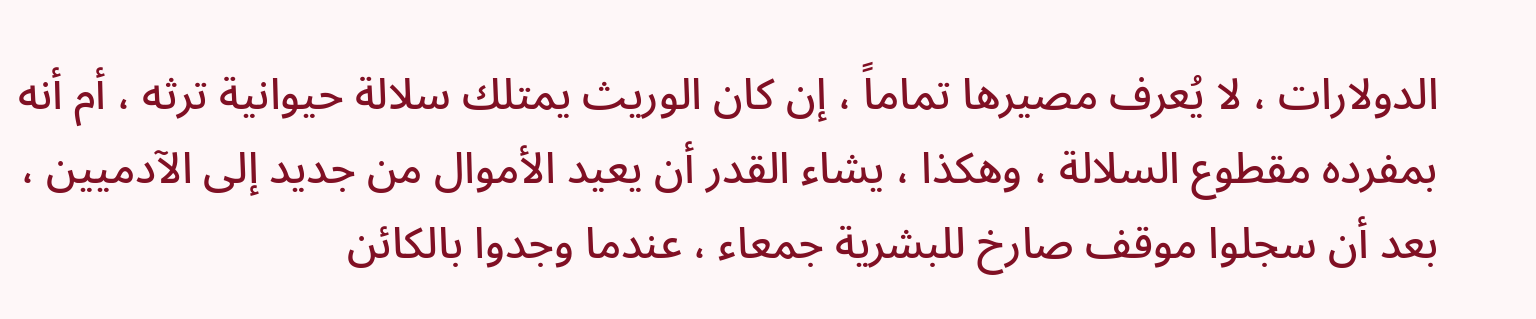الدولارات ، لا يُعرف مصيرها تماماً ، إن كان الوريث يمتلك سلالة حيوانية ترثه ، أم أنه بمفرده مقطوع السلالة ، وهكذا ، يشاء القدر أن يعيد الأموال من جديد إلى الآدميين ، بعد أن سجلوا موقف صارخ للبشرية جمعاء ، عندما وجدوا بالكائن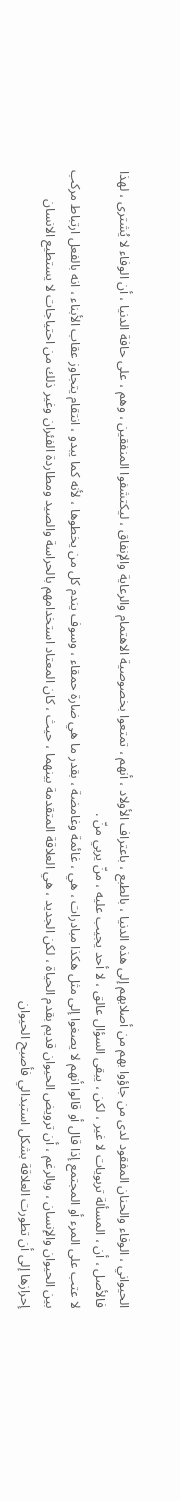الحيواني ، الوفاء والحنان المفقود لدى من جاؤوا بهم من أصلابهم إلى هذه الدنيا ، بالطبع ، باعتراف الأولاد ، أنهم ، تمتعوا بخصوصية الاهتمام والرعاية والإنفاق ، ليكتشفوا المنفقين ، وهم ، على حافة الدنيا ، أن الوفاء لا يُشترى ، لهذا فالأصل ، أن ، المسألة تربويات لا غير ، لكن ، يبقى السؤال عالق ، لا أحد يجيب عليه ، منّ يربي منّ .
لا عتب على المرء أو المجتمع إذا قال أو قالوا أنهم لا يصغوا إلى مثل هكذا مبادرات ، هي ، غائمة وغامضة ، بقدر ما هي ضارة حمقاء ، وسوف يندم كل من يخطوها ، لأنه كما يبدو ، انتقام يتجاوز عقاب الأبناء ، انه بالفعل ارتباط مركب بين الحيوان والإنسان ، وبالرغم ، أن ترويض الحيوان قديم بقدم الحياة ، لكن الجديد ، هي العلاقة المتقدمة بينهما ، حيث ، كان المعتاد استخدامهم بالحراسة والصيد ومطاردة الفئران وغير ذلك من احتياجات لا يستطيع الانسان إحرازها إلى أن تطورت العلاقة بشكل استبدالي فأصبح الحيوان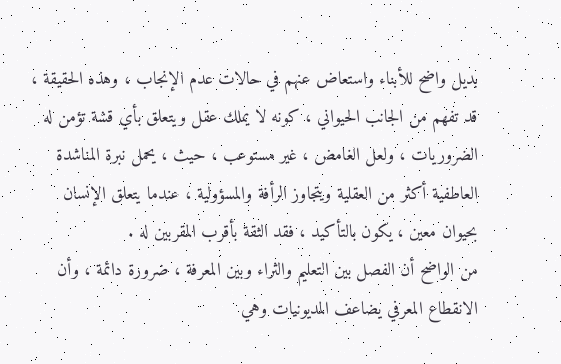بديل واضح للأبناء واستعاض عنهم في حالات عدم الإنجاب ، وهذه الحقيقة ، قد تفهم من الجانب الحيواني ، كونه لا يملك عقل ويتعلق بأي قشة تؤمن له الضروريات ، ولعل الغامض ، غير مستوعب ، حيث ، يحمل نبرة المناشدة العاطفية أكثر من العقلية ويتجاوز الرأفة والمسؤولية ، عندما يتعلق الإنسان بحيوان معين ، يكون بالتأكيد ، فقد الثقة بأقرب المقربين له .
من الواضح أن الفصل بين التعليم والثراء وبين المعرفة ، ضرورة دائمة ، وأن الانقطاع المعرفي يضاعف المديونيات وهي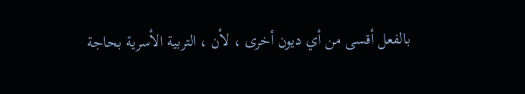بالفعل أقسى من أي ديون أخرى ، لأن ، التربية الأسرية بحاجة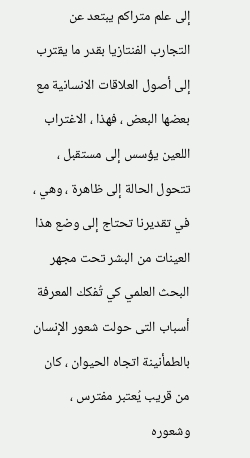إلى علم متراكم يبتعد عن التجارب الفنتازيا بقدر ما يقترب إلى أصول العلاقات الانسانية مع بعضها البعض ، فهذا ، الاغتراب اللعين يؤسس إلى مستقبل ، تتحول الحالة إلى ظاهرة ، وهي ، في تقديرنا تحتاج إلى وضع هذا العينات من البشر تحت مجهر البحث العلمي كي تُفكك المعرفة أسباب التى حولت شعور الإنسان بالطمأنينة اتجاه الحيوان ، كان من قريب يُعتبر مفترس ، وشعوره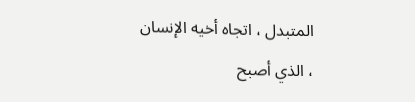المتبدل ، اتجاه أخيه الإنسان ، الذي أصبح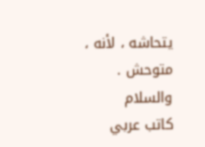يتحاشه ، لأنه ، متوحش .
والسلام
كاتب عربي